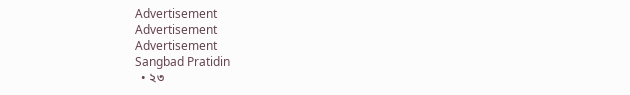Advertisement
Advertisement
Advertisement
Sangbad Pratidin
  • ২৩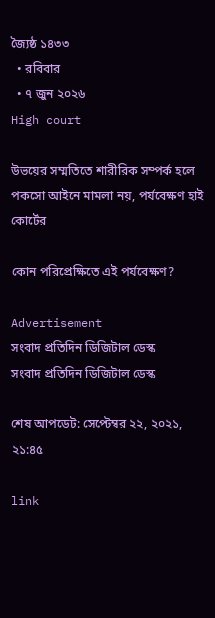জ্যৈষ্ঠ ১৪৩৩
  • রবিবার
  • ৭ জুন ২০২৬
High court

উভয়ের সম্মতিতে শারীরিক সম্পর্ক হলে পকসো আইনে মামলা নয়, পর্যবেক্ষণ হাই কোর্টের

কোন পরিপ্রেক্ষিতে এই পর্যবেক্ষণ?

Advertisement
সংবাদ প্রতিদিন ডিজিটাল ডেস্ক
সংবাদ প্রতিদিন ডিজিটাল ডেস্ক

শেষ আপডেট: সেপ্টেম্বর ২২, ২০২১, ২১:৪৫

link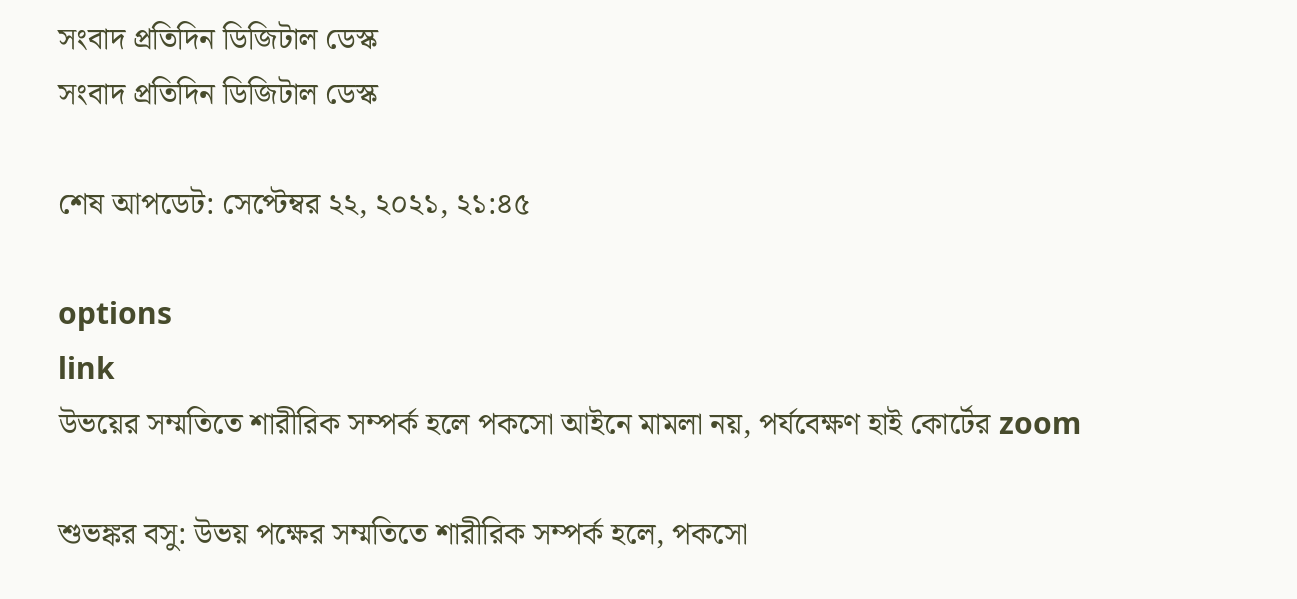সংবাদ প্রতিদিন ডিজিটাল ডেস্ক
সংবাদ প্রতিদিন ডিজিটাল ডেস্ক

শেষ আপডেট: সেপ্টেম্বর ২২, ২০২১, ২১:৪৫

options
link
উভয়ের সম্মতিতে শারীরিক সম্পর্ক হলে পকসো আইনে মামলা নয়, পর্যবেক্ষণ হাই কোর্টের zoom

শুভঙ্কর বসু: উভয় পক্ষের সম্মতিতে শারীরিক সম্পর্ক হলে, পকসো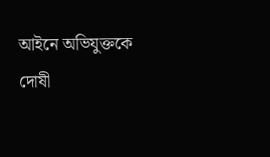আইনে অভিযুক্তকে দোষী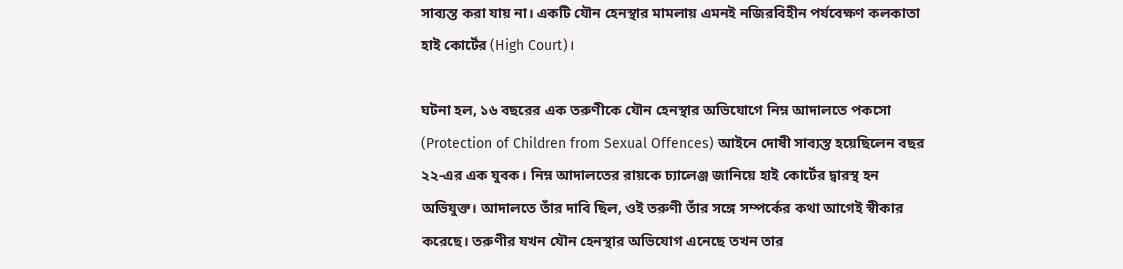সাব্যস্ত করা যায় না। একটি যৌন হেনস্থার মামলায় এমনই নজিরবিহীন পর্যবেক্ষণ কলকাতা হাই কোর্টের (High Court)।

ঘটনা হল, ১৬ বছরের এক তরুণীকে যৌন হেনস্থার অভিযোগে নিম্ন আদালতে পকসো (Protection of Children from Sexual Offences) আইনে দোষী সাব্যস্ত হয়েছিলেন বছর ২২-এর এক যুবক। নিম্ন আদালতের রায়কে চ্যালেঞ্জ জানিয়ে হাই কোর্টের দ্বারস্থ হন অভিযুক্ত। আদালতে তাঁর দাবি ছিল, ওই তরুণী তাঁর সঙ্গে সম্পর্কের কথা আগেই স্বীকার করেছে। তরুণীর যখন যৌন হেনস্থার অভিযোগ এনেছে তখন তার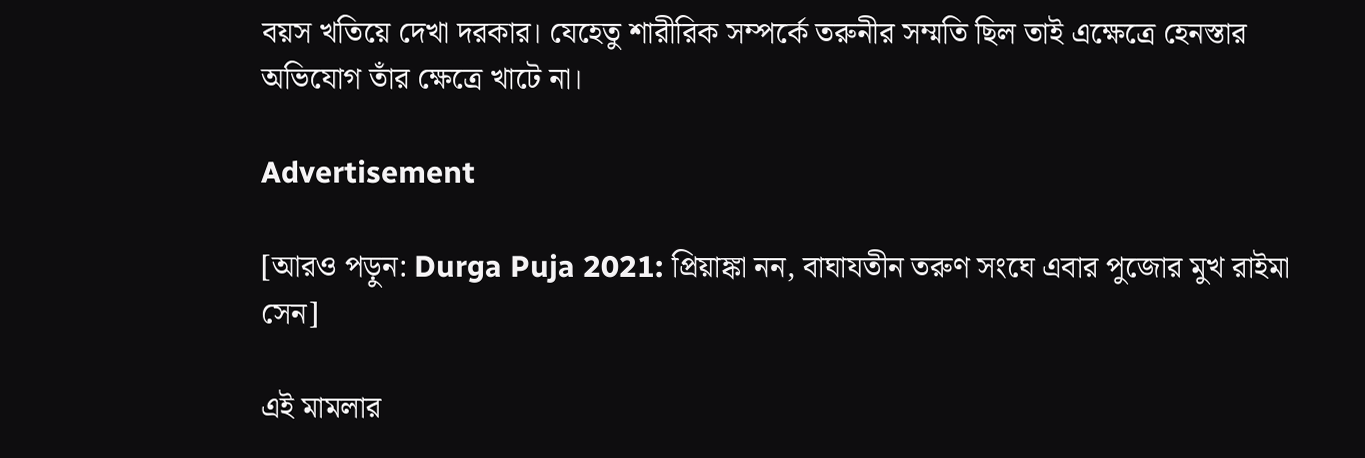বয়স খতিয়ে দেখা দরকার। যেহেতু শারীরিক সম্পর্কে তরুনীর সম্মতি ছিল তাই এক্ষেত্রে হেনস্তার অভিযোগ তাঁর ক্ষেত্রে খাটে না।

Advertisement

[আরও পড়ুন: Durga Puja 2021: প্রিয়াঙ্কা নন, বাঘাযতীন তরুণ সংঘে এবার পুজোর মুখ রাইমা সেন]

এই মামলার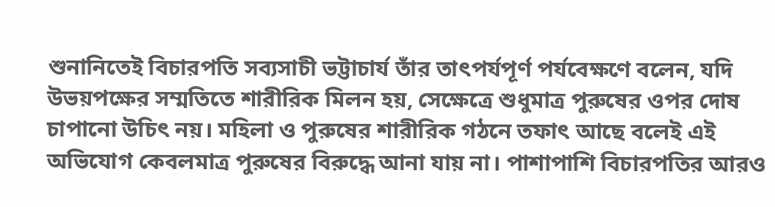শুনানিতেই বিচারপতি সব্যসাচী ভট্টাচার্য তাঁর তাৎপর্যপূর্ণ পর্যবেক্ষণে বলেন, যদি উভয়পক্ষের সম্মতিতে শারীরিক মিলন হয়, সেক্ষেত্রে শুধুমাত্র পুরুষের ওপর দোষ চাপানো উচিৎ নয়। মহিলা ও পুরুষের শারীরিক গঠনে তফাৎ আছে বলেই এই অভিযোগ কেবলমাত্র পুরুষের বিরুদ্ধে আনা যায় না। পাশাপাশি বিচারপতির আরও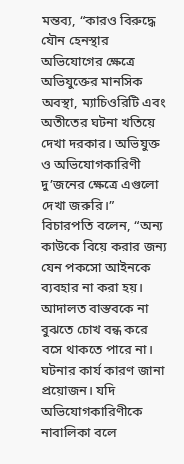মন্তব্য, “কারও বিরুদ্ধে যৌন হেনস্থার অভিযোগের ক্ষেত্রে অভিযুক্তের মানসিক অবস্থা, ম্যাচিওরিটি এবং অতীতের ঘটনা খতিয়ে দেখা দরকার। অভিযুক্ত ও অভিযোগকারিণী দু’জনের ক্ষেত্রে এগুলো দেখা জরুরি।” বিচারপতি বলেন, “অন্য কাউকে বিয়ে করার জন্য যেন পকসো আইনকে ব্যবহার না করা হয়। আদালত বাস্তবকে না বুঝতে চোখ বন্ধ করে বসে থাকতে পারে না। ঘটনার কার্য কারণ জানা প্রয়োজন। যদি অভিযোগকারিণীকে নাবালিকা বলে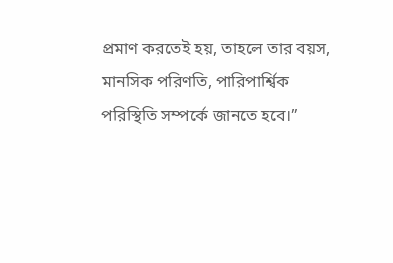প্রমাণ করতেই হয়, তাহলে তার বয়স, মানসিক পরিণতি, পারিপার্শ্বিক পরিস্থিতি সম্পর্কে জানতে হবে।”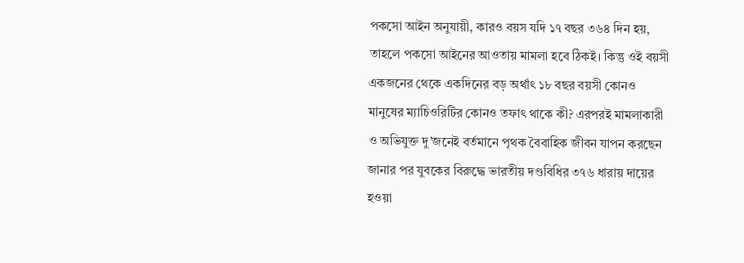পকসো আইন অনুযায়ী, কারও বয়স যদি ১৭ বছর ৩৬৪ দিন হয়, তাহলে পকসো আইনের আওতায় মামলা হবে ঠিকই। কিন্তু ওই বয়সী একজনের থেকে একদিনের বড় অর্থাৎ ১৮ বছর বয়সী কোনও মানুষের ম্যাচিওরিটির কোনও তফাৎ থাকে কী? এরপরই মামলাকারী ও অভিযুক্ত দু’জনেই বর্তমানে পৃথক বৈবাহিক জীবন যাপন করছেন জানার পর যুবকের বিরুদ্ধে ভারতীয় দণ্ডবিধির ৩৭৬ ধারায় দায়ের হওয়া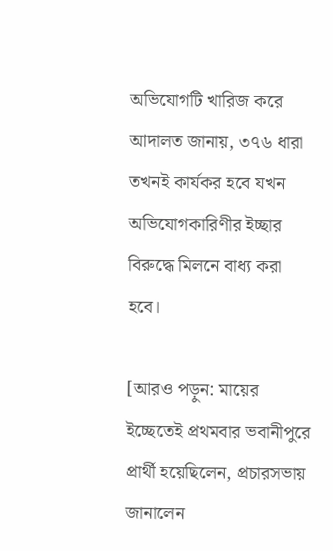অভিযোগটি খারিজ করে আদালত জানায়, ৩৭৬ ধারা তখনই কার্যকর হবে যখন অভিযোগকারিণীর ইচ্ছার বিরুদ্ধে মিলনে বাধ্য করা হবে।

[আরও পড়ুন: মায়ের ইচ্ছেতেই প্রথমবার ভবানীপুরে প্রার্থী হয়েছিলেন, প্রচারসভায় জানালেন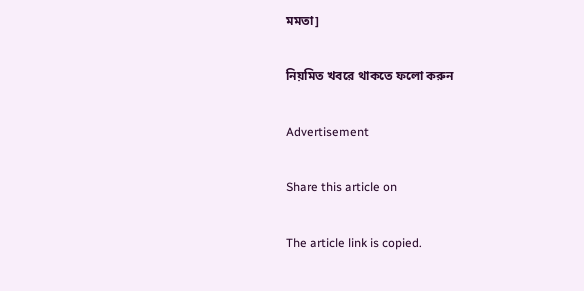মমতা]

নিয়মিত খবরে থাকতে ফলো করুন

Advertisement

Share this article on

The article link is copied.